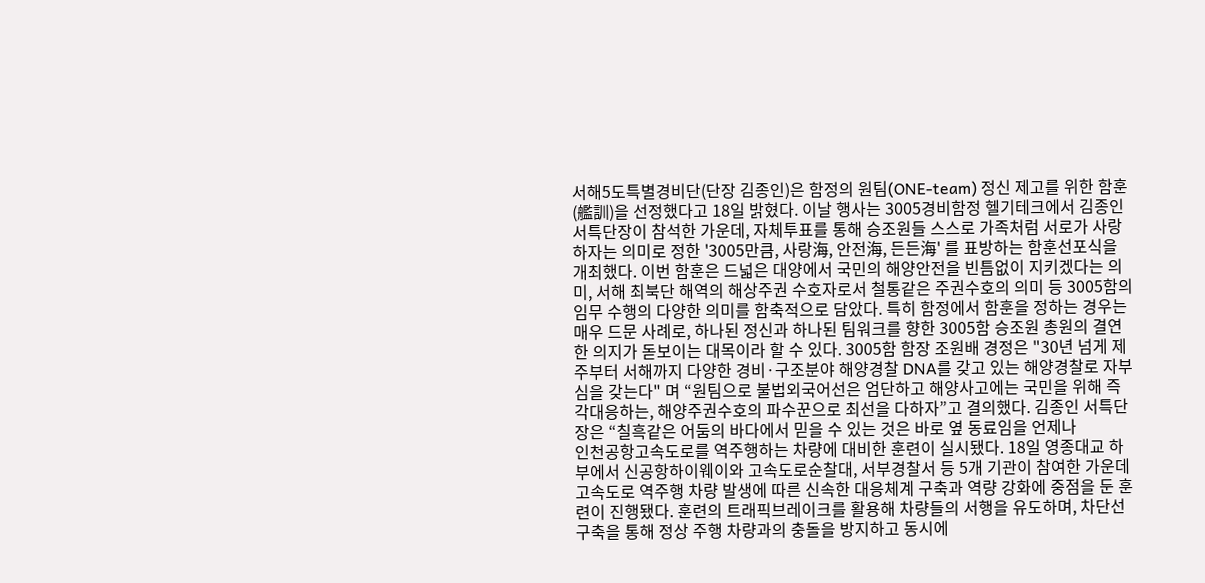서해5도특별경비단(단장 김종인)은 함정의 원팀(ONE-team) 정신 제고를 위한 함훈(艦訓)을 선정했다고 18일 밝혔다. 이날 행사는 3005경비함정 헬기테크에서 김종인 서특단장이 참석한 가운데, 자체투표를 통해 승조원들 스스로 가족처럼 서로가 사랑하자는 의미로 정한 '3005만큼, 사랑海, 안전海, 든든海' 를 표방하는 함훈선포식을 개최했다. 이번 함훈은 드넓은 대양에서 국민의 해양안전을 빈틈없이 지키겠다는 의미, 서해 최북단 해역의 해상주권 수호자로서 철통같은 주권수호의 의미 등 3005함의 임무 수행의 다양한 의미를 함축적으로 담았다. 특히 함정에서 함훈을 정하는 경우는 매우 드문 사례로, 하나된 정신과 하나된 팀워크를 향한 3005함 승조원 총원의 결연한 의지가 돋보이는 대목이라 할 수 있다. 3005함 함장 조원배 경정은 "30년 넘게 제주부터 서해까지 다양한 경비·구조분야 해양경찰 DNA를 갖고 있는 해양경찰로 자부심을 갖는다" 며 “원팀으로 불법외국어선은 엄단하고 해양사고에는 국민을 위해 즉각대응하는, 해양주권수호의 파수꾼으로 최선을 다하자”고 결의했다. 김종인 서특단장은 “칠흑같은 어둠의 바다에서 믿을 수 있는 것은 바로 옆 동료임을 언제나
인천공항고속도로를 역주행하는 차량에 대비한 훈련이 실시됐다. 18일 영종대교 하부에서 신공항하이웨이와 고속도로순찰대, 서부경찰서 등 5개 기관이 참여한 가운데 고속도로 역주행 차량 발생에 따른 신속한 대응체계 구축과 역량 강화에 중점을 둔 훈련이 진행됐다. 훈련의 트래픽브레이크를 활용해 차량들의 서행을 유도하며, 차단선 구축을 통해 정상 주행 차량과의 충돌을 방지하고 동시에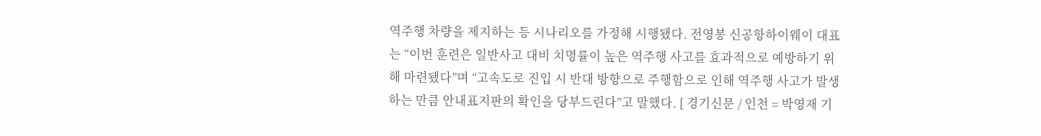역주행 차량을 제지하는 등 시나리오를 가정해 시행됐다. 전영봉 신공항하이웨이 대표는 “이번 훈련은 일반사고 대비 치명률이 높은 역주행 사고를 효과적으로 예방하기 위해 마련됐다”며 “고속도로 진입 시 반대 방향으로 주행함으로 인해 역주행 사고가 발생하는 만큼 안내표지판의 확인을 당부드린다”고 말했다. [ 경기신문 / 인천 = 박영재 기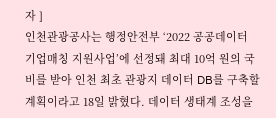자 ]
인천관광공사는 행정안전부 ‘2022 공공데이터 기업매칭 지원사업’에 선정돼 최대 10억 원의 국비를 받아 인천 최초 관광지 데이터 DB를 구축할 계획이라고 18일 밝혔다. 데이터 생태계 조성을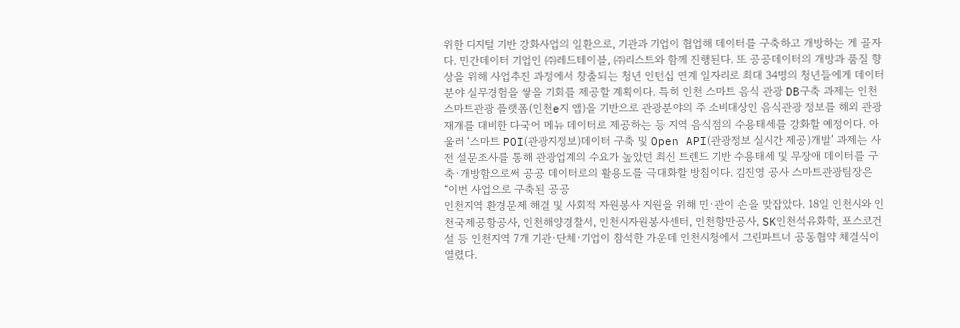위한 디지털 기반 강화사업의 일환으로, 기관과 기업이 협업해 데이터를 구축하고 개방하는 게 골자다. 민간데이터 기업인 ㈜레드테이블, ㈜리스트와 함께 진행된다. 또 공공데이터의 개방과 품질 향상을 위해 사업추진 과정에서 창출되는 청년 인턴십 연계 일자리로 최대 34명의 청년들에게 데이터 분야 실무경험을 쌓을 기회를 제공할 계획이다. 특히 인천 스마트 음식 관광 DB구축 과제는 인천 스마트관광 플랫폼(인천e지 앱)을 기반으로 관광분야의 주 소비대상인 음식관광 정보를 해외 관광재개를 대비한 다국어 메뉴 데이터로 제공하는 등 지역 음식점의 수용태세를 강화할 예정이다. 아울러 ‘스마트 POI(관광지정보)데이터 구축 및 Open API(관광정보 실시간 제공)개발’ 과제는 사전 설문조사를 통해 관광업계의 수요가 높았던 최신 트렌드 기반 수용태세 및 무장애 데이터를 구축·개방함으로써 공공 데이터로의 활용도를 극대화할 방침이다. 김진영 공사 스마트관광팀장은 “이번 사업으로 구축된 공공
인천지역 환경문제 해결 및 사회적 자원봉사 지원을 위해 민·관이 손을 맞잡았다. 18일 인천시와 인천국제공항공사, 인천해양경찰서, 인천시자원봉사센터, 인천항만공사, SK인천석유화학, 포스코건설 등 인천지역 7개 기관·단체·기업이 참석한 가운데 인천시청에서 그린파트너 공동협약 체결식이 열렸다.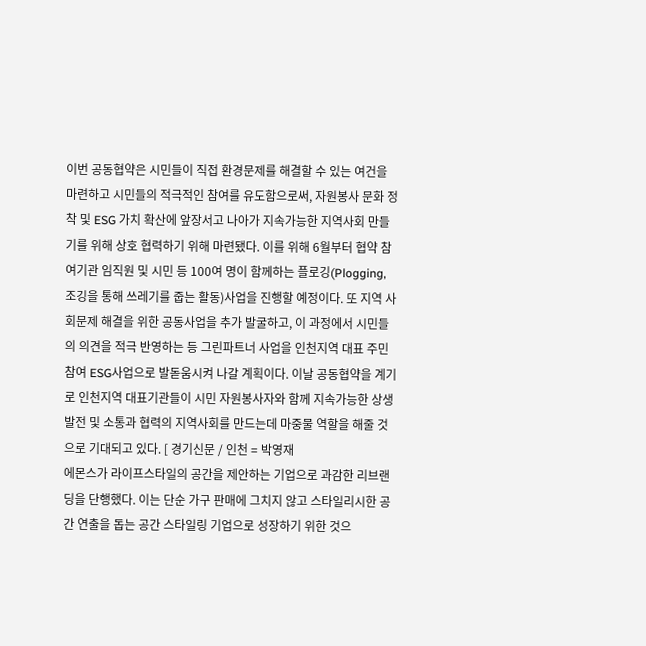이번 공동협약은 시민들이 직접 환경문제를 해결할 수 있는 여건을 마련하고 시민들의 적극적인 참여를 유도함으로써, 자원봉사 문화 정착 및 ESG 가치 확산에 앞장서고 나아가 지속가능한 지역사회 만들기를 위해 상호 협력하기 위해 마련됐다. 이를 위해 6월부터 협약 참여기관 임직원 및 시민 등 100여 명이 함께하는 플로깅(Plogging, 조깅을 통해 쓰레기를 줍는 활동)사업을 진행할 예정이다. 또 지역 사회문제 해결을 위한 공동사업을 추가 발굴하고, 이 과정에서 시민들의 의견을 적극 반영하는 등 그린파트너 사업을 인천지역 대표 주민참여 ESG사업으로 발돋움시켜 나갈 계획이다. 이날 공동협약을 계기로 인천지역 대표기관들이 시민 자원봉사자와 함께 지속가능한 상생발전 및 소통과 협력의 지역사회를 만드는데 마중물 역할을 해줄 것으로 기대되고 있다. [ 경기신문 / 인천 = 박영재
에몬스가 라이프스타일의 공간을 제안하는 기업으로 과감한 리브랜딩을 단행했다. 이는 단순 가구 판매에 그치지 않고 스타일리시한 공간 연출을 돕는 공간 스타일링 기업으로 성장하기 위한 것으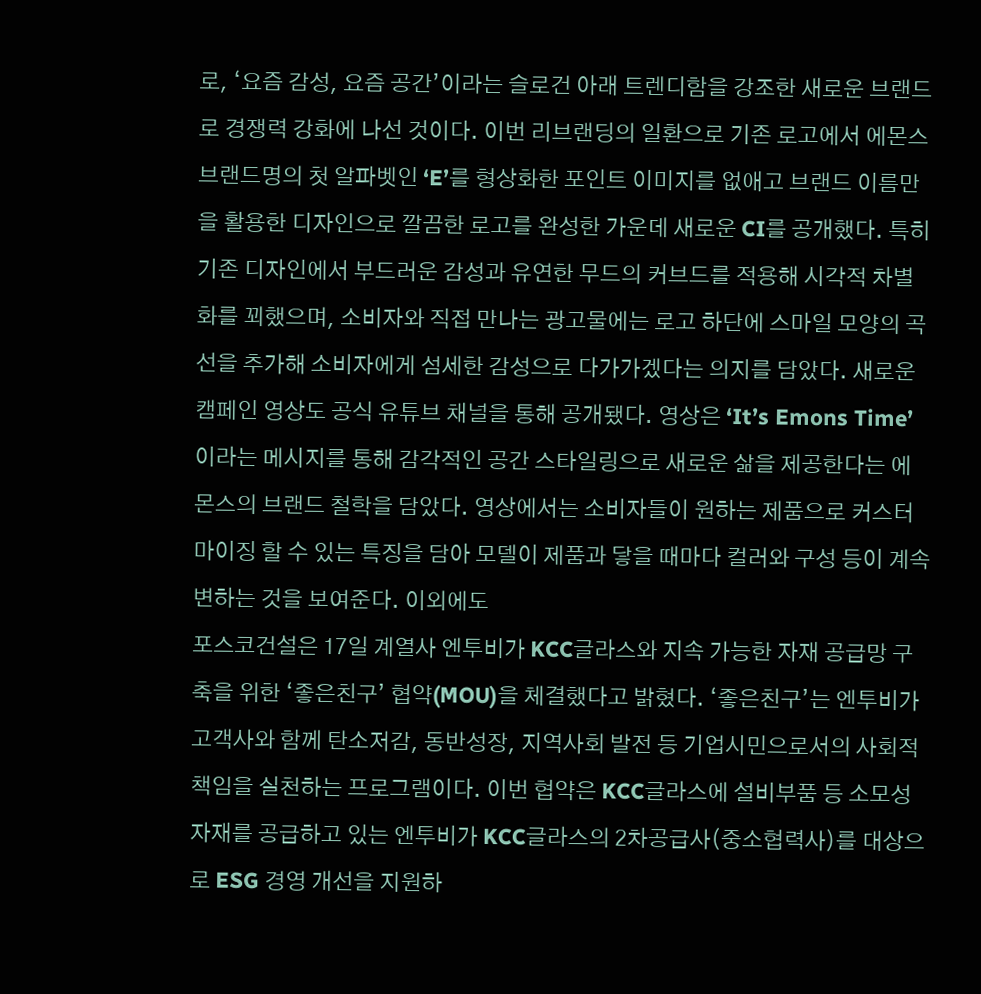로, ‘요즘 감성, 요즘 공간’이라는 슬로건 아래 트렌디함을 강조한 새로운 브랜드로 경쟁력 강화에 나선 것이다. 이번 리브랜딩의 일환으로 기존 로고에서 에몬스 브랜드명의 첫 알파벳인 ‘E’를 형상화한 포인트 이미지를 없애고 브랜드 이름만을 활용한 디자인으로 깔끔한 로고를 완성한 가운데 새로운 CI를 공개했다. 특히 기존 디자인에서 부드러운 감성과 유연한 무드의 커브드를 적용해 시각적 차별화를 꾀했으며, 소비자와 직접 만나는 광고물에는 로고 하단에 스마일 모양의 곡선을 추가해 소비자에게 섬세한 감성으로 다가가겠다는 의지를 담았다. 새로운 캠페인 영상도 공식 유튜브 채널을 통해 공개됐다. 영상은 ‘It’s Emons Time’이라는 메시지를 통해 감각적인 공간 스타일링으로 새로운 삶을 제공한다는 에몬스의 브랜드 철학을 담았다. 영상에서는 소비자들이 원하는 제품으로 커스터마이징 할 수 있는 특징을 담아 모델이 제품과 닿을 때마다 컬러와 구성 등이 계속 변하는 것을 보여준다. 이외에도
포스코건설은 17일 계열사 엔투비가 KCC글라스와 지속 가능한 자재 공급망 구축을 위한 ‘좋은친구’ 협약(MOU)을 체결했다고 밝혔다. ‘좋은친구’는 엔투비가 고객사와 함께 탄소저감, 동반성장, 지역사회 발전 등 기업시민으로서의 사회적책임을 실천하는 프로그램이다. 이번 협약은 KCC글라스에 설비부품 등 소모성 자재를 공급하고 있는 엔투비가 KCC글라스의 2차공급사(중소협력사)를 대상으로 ESG 경영 개선을 지원하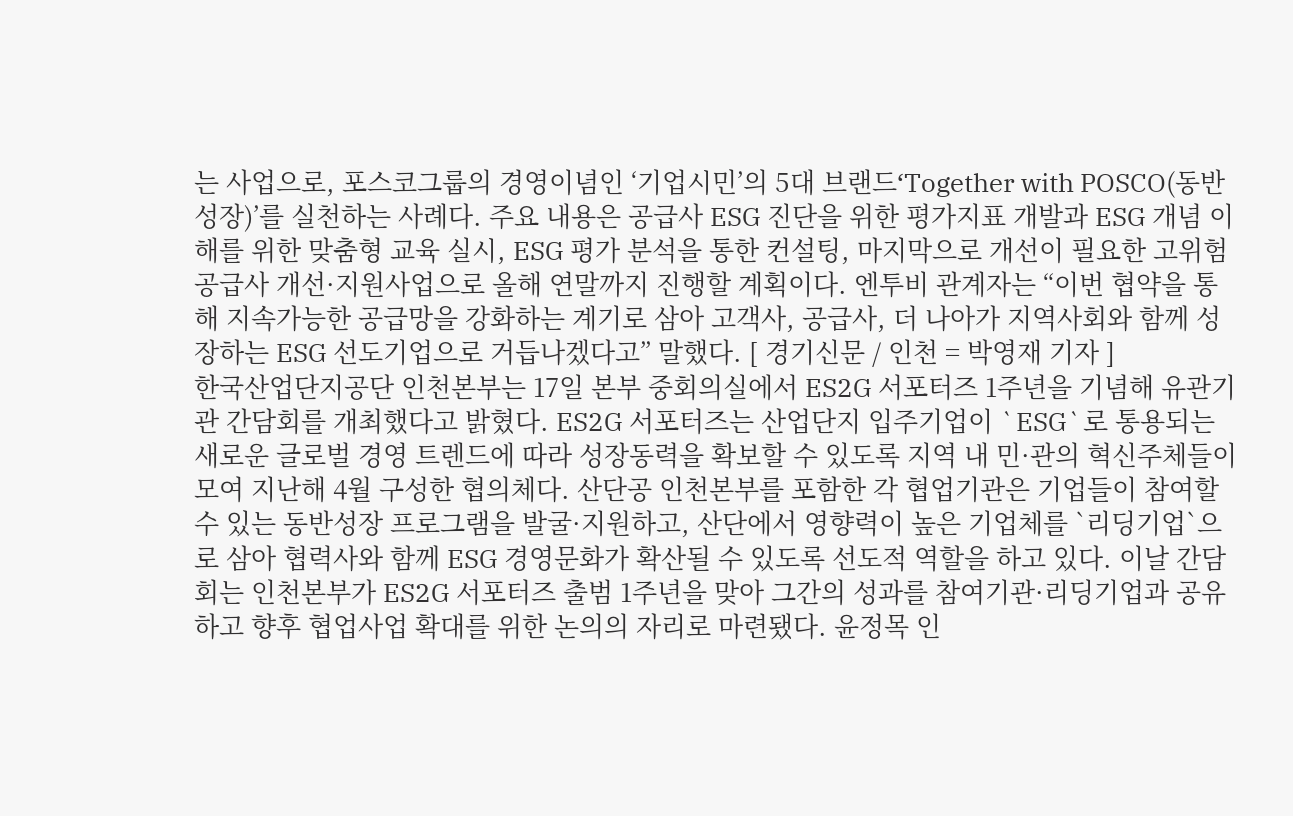는 사업으로, 포스코그룹의 경영이념인 ‘기업시민’의 5대 브랜드‘Together with POSCO(동반성장)’를 실천하는 사례다. 주요 내용은 공급사 ESG 진단을 위한 평가지표 개발과 ESG 개념 이해를 위한 맞춤형 교육 실시, ESG 평가 분석을 통한 컨설팅, 마지막으로 개선이 필요한 고위험 공급사 개선·지원사업으로 올해 연말까지 진행할 계획이다. 엔투비 관계자는 “이번 협약을 통해 지속가능한 공급망을 강화하는 계기로 삼아 고객사, 공급사, 더 나아가 지역사회와 함께 성장하는 ESG 선도기업으로 거듭나겠다고” 말했다. [ 경기신문 / 인천 = 박영재 기자 ]
한국산업단지공단 인천본부는 17일 본부 중회의실에서 ES2G 서포터즈 1주년을 기념해 유관기관 간담회를 개최했다고 밝혔다. ES2G 서포터즈는 산업단지 입주기업이 `ESG`로 통용되는 새로운 글로벌 경영 트렌드에 따라 성장동력을 확보할 수 있도록 지역 내 민·관의 혁신주체들이 모여 지난해 4월 구성한 협의체다. 산단공 인천본부를 포함한 각 협업기관은 기업들이 참여할 수 있는 동반성장 프로그램을 발굴·지원하고, 산단에서 영향력이 높은 기업체를 `리딩기업`으로 삼아 협력사와 함께 ESG 경영문화가 확산될 수 있도록 선도적 역할을 하고 있다. 이날 간담회는 인천본부가 ES2G 서포터즈 출범 1주년을 맞아 그간의 성과를 참여기관·리딩기업과 공유하고 향후 협업사업 확대를 위한 논의의 자리로 마련됐다. 윤정목 인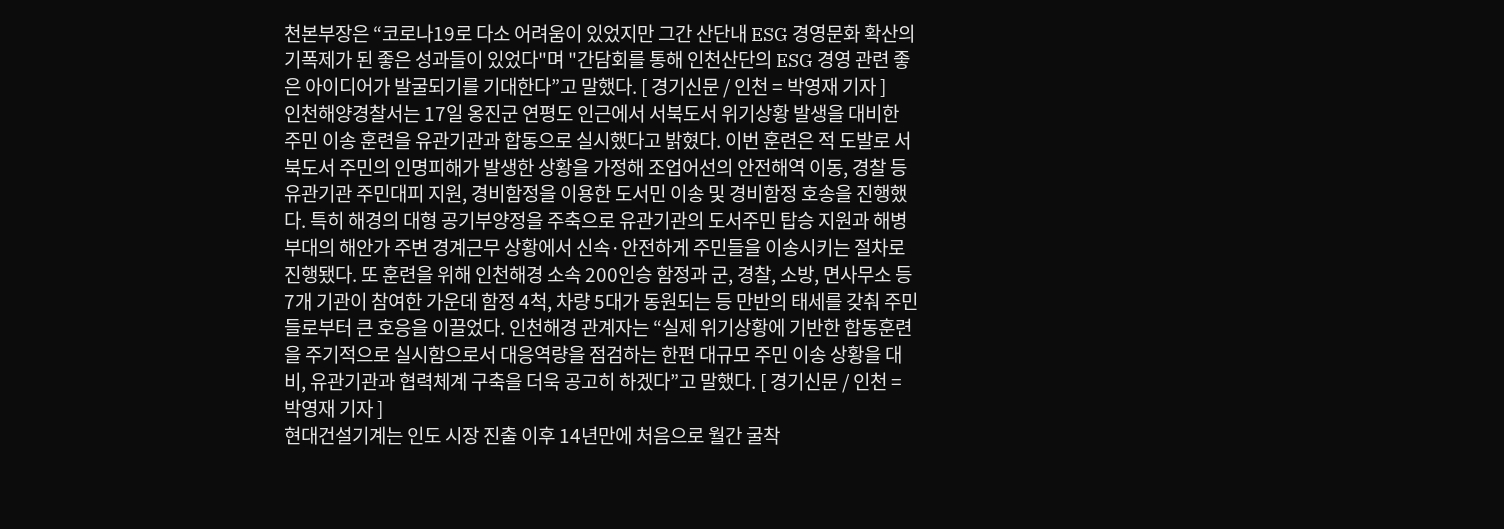천본부장은 “코로나19로 다소 어려움이 있었지만 그간 산단내 ESG 경영문화 확산의 기폭제가 된 좋은 성과들이 있었다"며 "간담회를 통해 인천산단의 ESG 경영 관련 좋은 아이디어가 발굴되기를 기대한다”고 말했다. [ 경기신문 / 인천 = 박영재 기자 ]
인천해양경찰서는 17일 옹진군 연평도 인근에서 서북도서 위기상황 발생을 대비한 주민 이송 훈련을 유관기관과 합동으로 실시했다고 밝혔다. 이번 훈련은 적 도발로 서북도서 주민의 인명피해가 발생한 상황을 가정해 조업어선의 안전해역 이동, 경찰 등 유관기관 주민대피 지원, 경비함정을 이용한 도서민 이송 및 경비함정 호송을 진행했다. 특히 해경의 대형 공기부양정을 주축으로 유관기관의 도서주민 탑승 지원과 해병부대의 해안가 주변 경계근무 상황에서 신속·안전하게 주민들을 이송시키는 절차로 진행됐다. 또 훈련을 위해 인천해경 소속 200인승 함정과 군, 경찰, 소방, 면사무소 등 7개 기관이 참여한 가운데 함정 4척, 차량 5대가 동원되는 등 만반의 태세를 갖춰 주민들로부터 큰 호응을 이끌었다. 인천해경 관계자는 “실제 위기상황에 기반한 합동훈련을 주기적으로 실시함으로서 대응역량을 점검하는 한편 대규모 주민 이송 상황을 대비, 유관기관과 협력체계 구축을 더욱 공고히 하겠다”고 말했다. [ 경기신문 / 인천 = 박영재 기자 ]
현대건설기계는 인도 시장 진출 이후 14년만에 처음으로 월간 굴착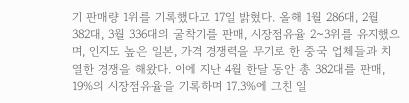기 판매량 1위를 기록했다고 17일 밝혔다. 올해 1월 286대, 2월 382대, 3월 336대의 굴착기를 판매, 시장점유율 2~3위를 유지했으며, 인지도 높은 일본, 가격 경쟁력을 무기로 한 중국 업체들과 치열한 경쟁을 해왔다. 이에 지난 4월 한달 동안 총 382대를 판매, 19%의 시장점유율을 기록하며 17.3%에 그친 일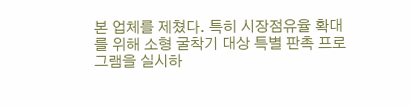본 업체를 제쳤다. 특히 시장점유율 확대를 위해 소형 굴착기 대상 특별 판촉 프로그램을 실시하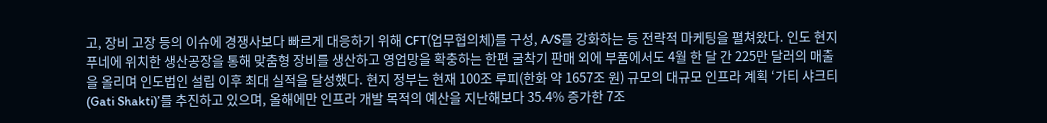고, 장비 고장 등의 이슈에 경쟁사보다 빠르게 대응하기 위해 CFT(업무협의체)를 구성, A/S를 강화하는 등 전략적 마케팅을 펼쳐왔다. 인도 현지 푸네에 위치한 생산공장을 통해 맞춤형 장비를 생산하고 영업망을 확충하는 한편 굴착기 판매 외에 부품에서도 4월 한 달 간 225만 달러의 매출을 올리며 인도법인 설립 이후 최대 실적을 달성했다. 현지 정부는 현재 100조 루피(한화 약 1657조 원) 규모의 대규모 인프라 계획 ‘가티 샤크티(Gati Shakti)’를 추진하고 있으며, 올해에만 인프라 개발 목적의 예산을 지난해보다 35.4% 증가한 7조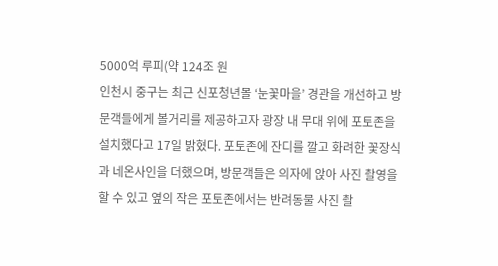5000억 루피(약 124조 원
인천시 중구는 최근 신포청년몰 ‘눈꽃마을’ 경관을 개선하고 방문객들에게 볼거리를 제공하고자 광장 내 무대 위에 포토존을 설치했다고 17일 밝혔다. 포토존에 잔디를 깔고 화려한 꽃장식과 네온사인을 더했으며, 방문객들은 의자에 앉아 사진 촬영을 할 수 있고 옆의 작은 포토존에서는 반려동물 사진 촬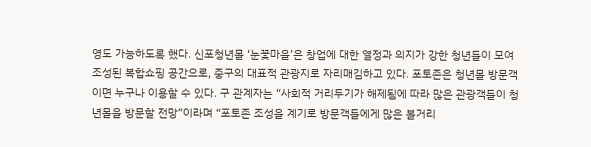영도 가능하도록 했다. 신포청년몰 ‘눈꽃마을’은 창업에 대한 열정과 의지가 강한 청년들이 모여 조성된 복합쇼핑 공간으로, 중구의 대표적 관광지로 자리매김하고 있다. 포토존은 청년몰 방문객이면 누구나 이용할 수 있다. 구 관계자는 “사회적 거리두기가 해제됨에 따라 많은 관광객들이 청년몰을 방문할 전망”이라며 “포토존 조성을 계기로 방문객들에게 많은 볼거리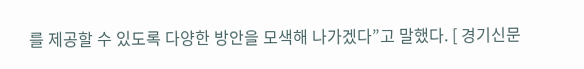를 제공할 수 있도록 다양한 방안을 모색해 나가겠다”고 말했다. [ 경기신문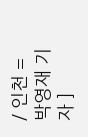/ 인천 = 박영재 기자 ]